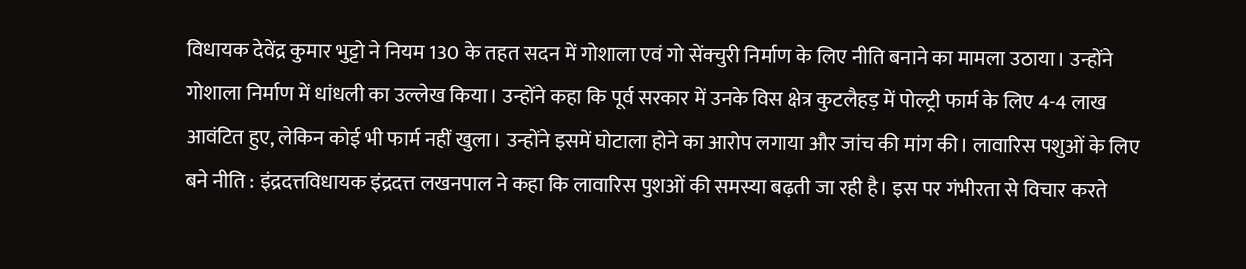विधायक देवेंद्र कुमार भुट्टो ने नियम 130 के तहत सदन में गोशाला एवं गो सेंक्चुरी निर्माण के लिए नीति बनाने का मामला उठाया। उन्होंने गोशाला निर्माण में धांधली का उल्लेख किया। उन्होंने कहा कि पूर्व सरकार में उनके विस क्षेत्र कुटलैहड़ में पोल्ट्री फार्म के लिए 4-4 लाख आवंटित हुए, लेकिन कोई भी फार्म नहीं खुला। उन्होंने इसमें घोटाला होने का आरोप लगाया और जांच की मांग की। लावारिस पशुओं के लिए बने नीति : इंद्रदत्तविधायक इंद्रदत्त लखनपाल ने कहा कि लावारिस पुशओं की समस्या बढ़ती जा रही है। इस पर गंभीरता से विचार करते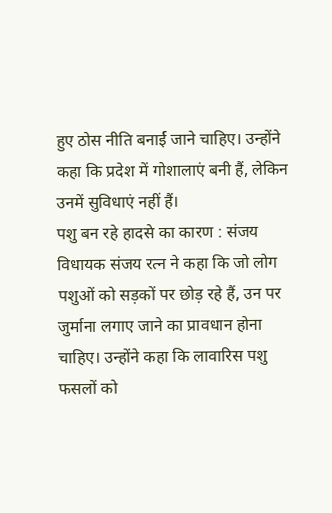हुए ठोस नीति बनार्ई जाने चाहिए। उन्होंने कहा कि प्रदेश में गोशालाएं बनी हैं, लेकिन उनमें सुविधाएं नहीं हैं।
पशु बन रहे हादसे का कारण : संजय
विधायक संजय रत्न ने कहा कि जो लोग पशुओं को सड़कों पर छोड़ रहे हैं, उन पर जुर्माना लगाए जाने का प्रावधान होना चाहिए। उन्होंने कहा कि लावारिस पशु फसलों को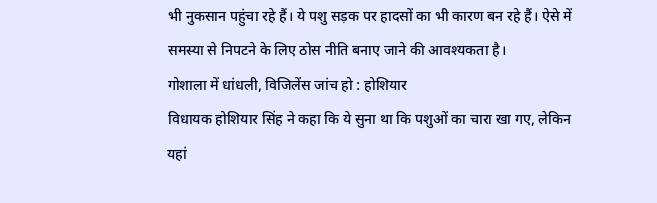भी नुकसान पहुंचा रहे हैं। ये पशु सड़क पर हादसों का भी कारण बन रहे हैं। ऐसे में समस्या से निपटने के लिए ठोस नीति बनाए जाने की आवश्यकता है।
गोशाला में धांधली, विजिलेंस जांच हो : होशियार
विधायक होशियार सिंह ने कहा कि ये सुना था कि पशुओं का चारा खा गए, लेकिन यहां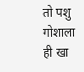तो पशु गोशाला ही खा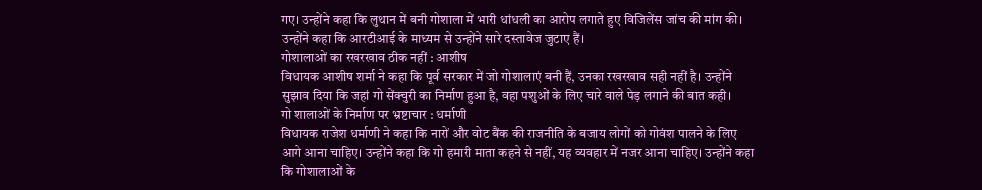गए। उन्होंने कहा कि लुथान में बनी गोशाला में भारी धांधली का आरोप लगाते हुए विजिलेंस जांच की मांग की। उन्होंने कहा कि आरटीआई के माध्यम से उन्होंने सारे दस्तावेज जुटाए हैं।
गोशालाओं का रखरखाव ठीक नहीं : आशीष
विधायक आशीष शर्मा ने कहा कि पूर्व सरकार में जो गोशालाएं बनी हैं, उनका रखरखाव सही नहीं है। उन्होंने सुझाव दिया कि जहां गो सेंक्चुरी का निर्माण हुआ है, वहा पशुओं के लिए चारे वाले पेड़ लगाने की बात कही।
गो शालाओं के निर्माण पर भ्रष्टाचार : धर्माणी
विधायक राजेश धर्माणी ने कहा कि नारों और वोट बैंक की राजनीति के बजाय लोगों को गोवंश पालने के लिए आगे आना चाहिए। उन्होंने कहा कि गो हमारी माता कहने से नहीं, यह व्यवहार में नजर आना चाहिए। उन्होंने कहा कि गोशालाओं के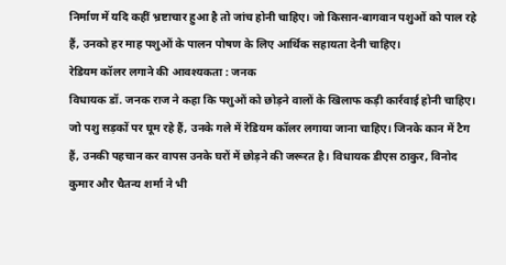निर्माण में यदि कहीं भ्रष्टाचार हुआ है तो जांच होनी चाहिए। जो किसान-बागवान पशुओं को पाल रहे हैं, उनको हर माह पशुओं के पालन पोषण के लिए आर्थिक सहायता देनी चाहिए।
रेडियम कॉलर लगाने की आवश्यकता : जनक
विधायक डॉ. जनक राज ने कहा कि पशुओं को छोड़ने वालों के खिलाफ कड़ी कार्रवाई होनी चाहिए। जो पशु सड़कों पर घूम रहे हैं, उनके गले में रेडियम कॉलर लगाया जाना चाहिए। जिनके कान में टैग हैं, उनकी पहचान कर वापस उनके घरों में छोड़ने की जरूरत है। विधायक डीएस ठाकुर, विनोद कुमार और चैतन्य शर्मा ने भी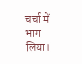चर्चा में भाग लिया।